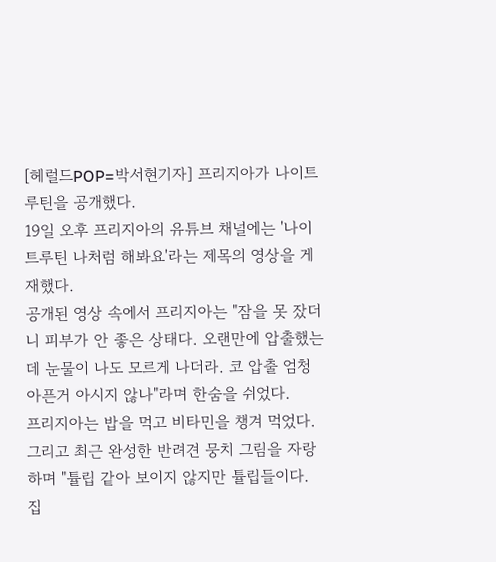[헤럴드POP=박서현기자] 프리지아가 나이트루틴을 공개했다.
19일 오후 프리지아의 유튜브 채널에는 '나이트루틴 나처럼 해봐요'라는 제목의 영상을 게재했다.
공개된 영상 속에서 프리지아는 "잠을 못 잤더니 피부가 안 좋은 상태다. 오랜만에 압출했는데 눈물이 나도 모르게 나더라. 코 압출 엄청 아픈거 아시지 않나"라며 한숨을 쉬었다.
프리지아는 밥을 먹고 비타민을 챙겨 먹었다. 그리고 최근 완성한 반려견 뭉치 그림을 자랑하며 "튤립 같아 보이지 않지만 튤립들이다. 집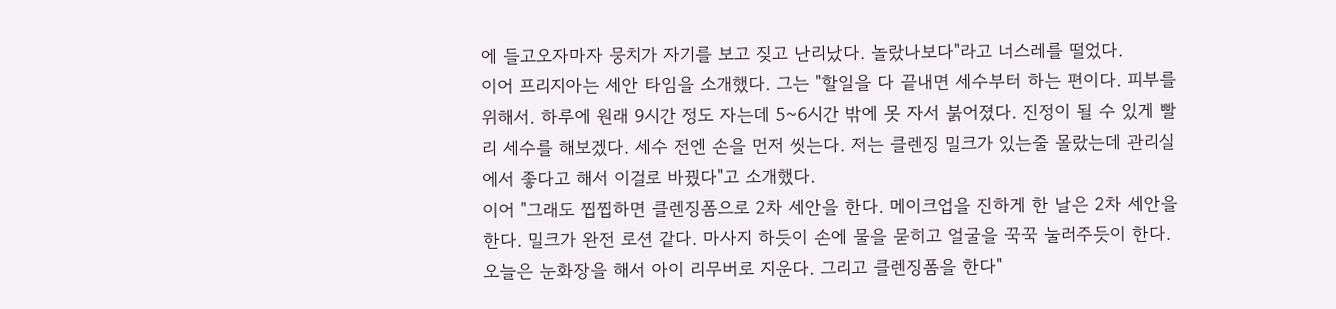에 들고오자마자 뭉치가 자기를 보고 짖고 난리났다. 놀랐나보다"라고 너스레를 떨었다.
이어 프리지아는 세안 타임을 소개했다. 그는 "할일을 다 끝내면 세수부터 하는 편이다. 피부를 위해서. 하루에 원래 9시간 정도 자는데 5~6시간 밖에 못 자서 붉어졌다. 진정이 될 수 있게 빨리 세수를 해보겠다. 세수 전엔 손을 먼저 씻는다. 저는 클렌징 밀크가 있는줄 몰랐는데 관리실에서 좋다고 해서 이걸로 바꿨다"고 소개했다.
이어 "그래도 찝찝하면 클렌징폼으로 2차 세안을 한다. 메이크업을 진하게 한 날은 2차 세안을 한다. 밀크가 완전 로션 같다. 마사지 하듯이 손에 물을 묻히고 얼굴을 꾹꾹 눌러주듯이 한다. 오늘은 눈화장을 해서 아이 리무버로 지운다. 그리고 클렌징폼을 한다"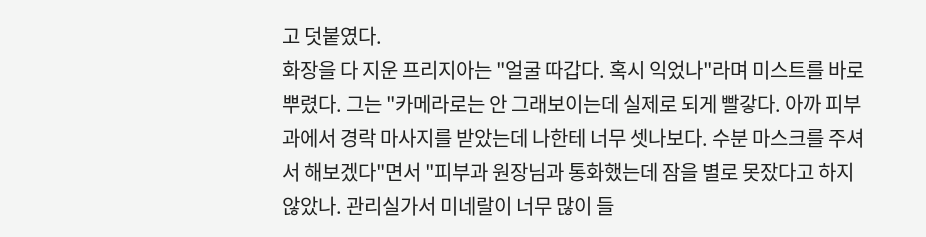고 덧붙였다.
화장을 다 지운 프리지아는 "얼굴 따갑다. 혹시 익었나"라며 미스트를 바로 뿌렸다. 그는 "카메라로는 안 그래보이는데 실제로 되게 빨갛다. 아까 피부과에서 경락 마사지를 받았는데 나한테 너무 셋나보다. 수분 마스크를 주셔서 해보겠다"면서 "피부과 원장님과 통화했는데 잠을 별로 못잤다고 하지 않았나. 관리실가서 미네랄이 너무 많이 들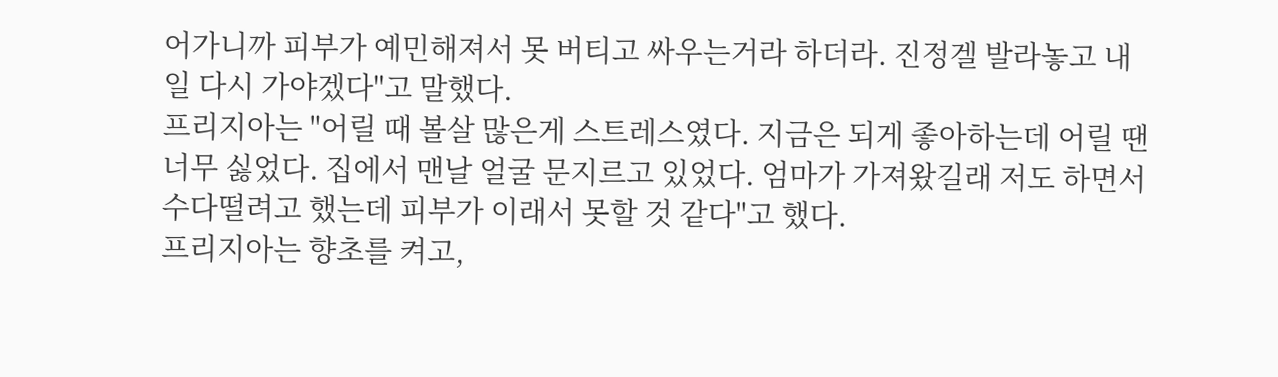어가니까 피부가 예민해져서 못 버티고 싸우는거라 하더라. 진정겔 발라놓고 내일 다시 가야겠다"고 말했다.
프리지아는 "어릴 때 볼살 많은게 스트레스였다. 지금은 되게 좋아하는데 어릴 땐 너무 싫었다. 집에서 맨날 얼굴 문지르고 있었다. 엄마가 가져왔길래 저도 하면서 수다떨려고 했는데 피부가 이래서 못할 것 같다"고 했다.
프리지아는 향초를 켜고,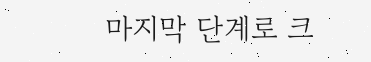마지막 단계로 크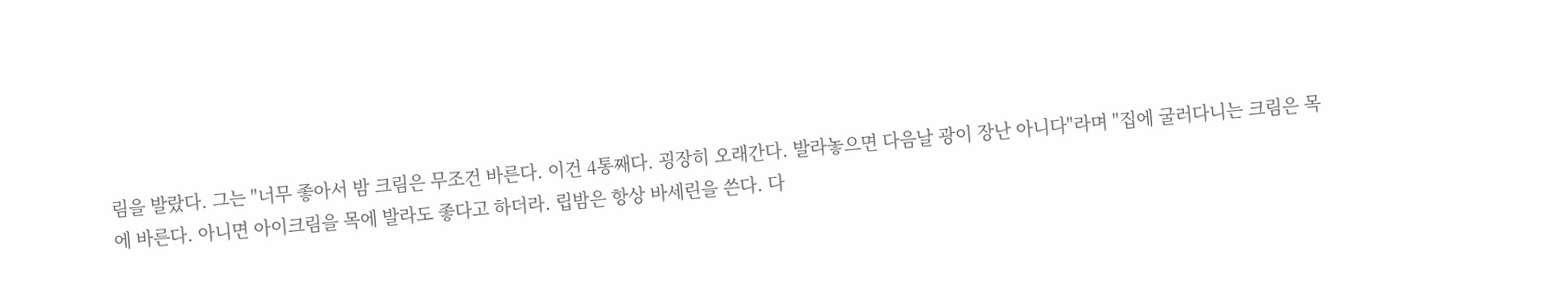림을 발랐다. 그는 "너무 좋아서 밤 크림은 무조건 바른다. 이건 4통째다. 굉장히 오래간다. 발라놓으면 다음날 광이 장난 아니다"라며 "집에 굴러다니는 크림은 목에 바른다. 아니면 아이크림을 목에 발라도 좋다고 하더라. 립밤은 항상 바세린을 쓴다. 다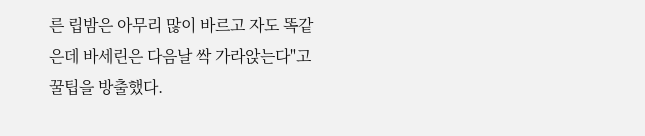른 립밤은 아무리 많이 바르고 자도 똑같은데 바세린은 다음날 싹 가라앉는다"고 꿀팁을 방출했다.